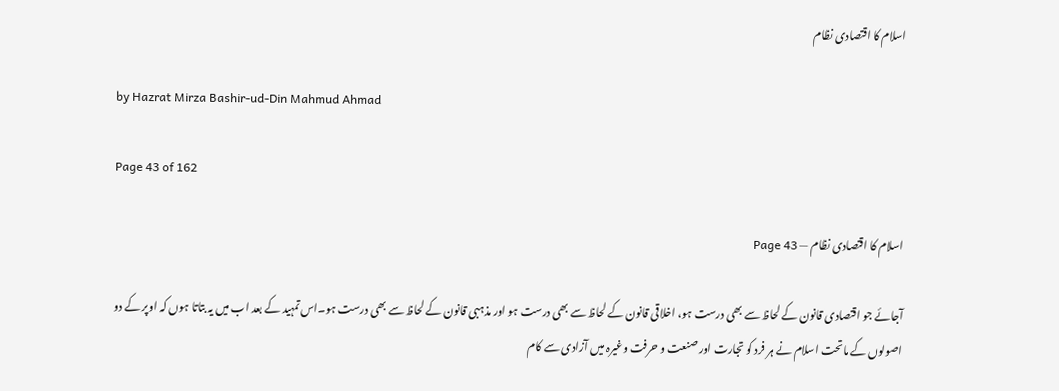اسلام کا اقتصادی نظام

by Hazrat Mirza Bashir-ud-Din Mahmud Ahmad

Page 43 of 162

اسلام کا اقتصادی نظام — Page 43

آجائے جو اقتصادی قانون کے لحاظ سے بھی درست ہو، اخلاقی قانون کے لحاظ سے بھی درست ہو اور مذہبی قانون کے لحاظ سے بھی درست ہو۔اس تمہید کے بعد اب میں یہ بتاتا ہوں کہ اوپر کے دو اصولوں کے ماتحت اسلام نے ہر فرد کو تجارت اور صنعت و حرفت وغیرہ میں آزادی سے کام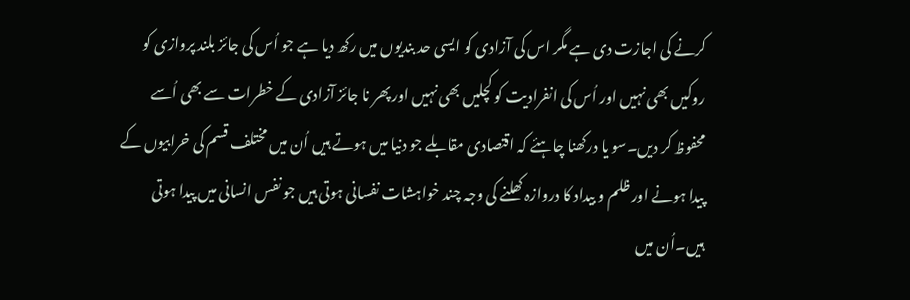کرنے کی اجازت دی ہے مگر اس کی آزادی کو ایسی حد بندیوں میں رکھ دیا ہے جو اُس کی جائز بلند پروازی کو روکیں بھی نہیں اور اُس کی انفرادیت کو کچلیں بھی نہیں اور پھر نا جائز آزادی کے خطرات سے بھی اُسے محفوظ کر دیں۔سو یا درکھنا چاہئے کہ اقتصادی مقابلے جو دنیا میں ہوتے ہیں اُن میں مختلف قسم کی خرابیوں کے پیدا ہونے اور ظلم و بیداد کا دروازہ کھلنے کی وجہ چند خواہشات نفسانی ہوتی ہیں جو نفس انسانی میں پیدا ہوتی ہیں۔اُن میں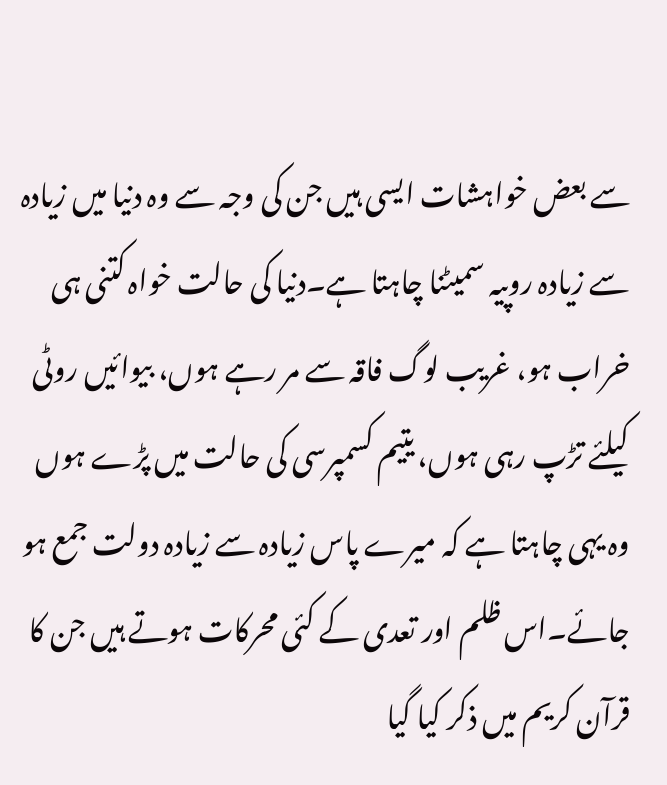سے بعض خواہشات ایسی ہیں جن کی وجہ سے وہ دنیا میں زیادہ سے زیادہ روپیہ سمیٹنا چاہتا ہے۔دنیا کی حالت خواہ کتنی ہی خراب ہو، غریب لوگ فاقہ سے مر رہے ہوں، بیوائیں روٹی کیلئے تڑپ رہی ہوں، یتیم کسمپرسی کی حالت میں پڑے ہوں وہ یہی چاہتا ہے کہ میرے پاس زیادہ سے زیادہ دولت جمع ہو جائے۔اس ظلم اور تعدی کے کئی محرکات ہوتے ہیں جن کا قرآن کریم میں ذکر کیا گیا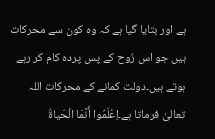ہے اور بتایا گیا ہے کہ وہ کون سے محرکات ہیں جو اس رُوح کے پس پردہ کام کر رہے ہوتے ہیں۔دولت کمانے کے محرکات اللہ تعالیٰ فرماتا ہے۔اِعْلَمُوا أَنَّمَا الْحَياةُ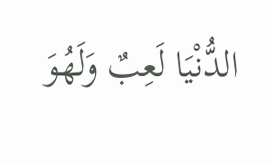الدُّنْيَا لَعِبٌ وَلَهُوَ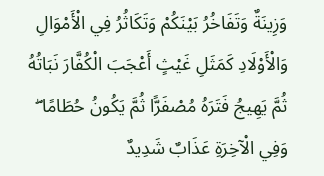وَزِينَةٌ وَتَفَاخُرُ بَيْنَكُمْ وَتَكَاثُرُ فِي الْأَمْوَالِ وَالْأَوْلَادِ كَمَثَلِ غَيْثٍ أَعْجَبَ الْكُفَّارَ نَبَاتُهُ ثُمَّ يَهِيجُ فَتَرَهُ مُصْفَرًّا ثُمَّ يَكُونُ حُطَامًا ۖ وَفِي الْآخِرَةِ عَذَابٌ شَدِيدٌ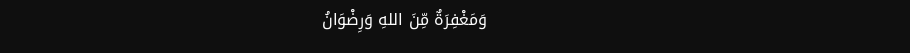وَمَغْفِرَةٌ مِّنَ اللهِ وَرِضْوَانُ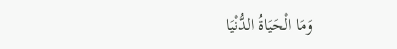وَمَا الْحَيَاةُ الدُّنْيَا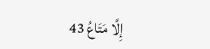إِلَّا مَتَاعُ 43